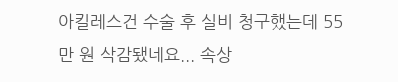아킬레스건 수술 후 실비 청구했는데 55만 원 삭감됐네요... 속상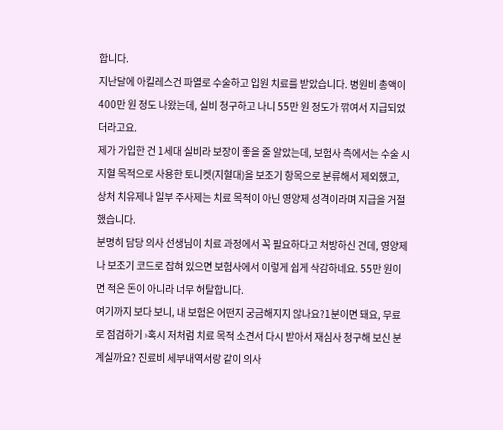합니다.
지난달에 아킬레스건 파열로 수술하고 입원 치료를 받았습니다. 병원비 총액이 400만 원 정도 나왔는데, 실비 청구하고 나니 55만 원 정도가 깎여서 지급되었더라고요.
제가 가입한 건 1세대 실비라 보장이 좋을 줄 알았는데, 보험사 측에서는 수술 시 지혈 목적으로 사용한 토니켓(지혈대)을 보조기 항목으로 분류해서 제외했고, 상처 치유제나 일부 주사제는 치료 목적이 아닌 영양제 성격이라며 지급을 거절했습니다.
분명히 담당 의사 선생님이 치료 과정에서 꼭 필요하다고 처방하신 건데, 영양제나 보조기 코드로 잡혀 있으면 보험사에서 이렇게 쉽게 삭감하네요. 55만 원이면 적은 돈이 아니라 너무 허탈합니다.
여기까지 보다 보니, 내 보험은 어떤지 궁금해지지 않나요?1분이면 돼요, 무료로 점검하기 ›혹시 저처럼 치료 목적 소견서 다시 받아서 재심사 청구해 보신 분 계실까요? 진료비 세부내역서랑 같이 의사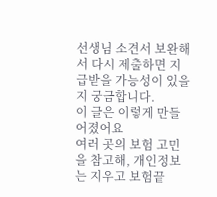선생님 소견서 보완해서 다시 제출하면 지급받을 가능성이 있을지 궁금합니다.
이 글은 이렇게 만들어졌어요
여러 곳의 보험 고민을 참고해, 개인정보는 지우고 보험끝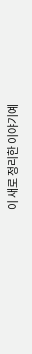이 새로 정리한 이야기예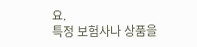요.
특정 보험사나 상품을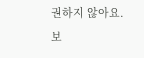권하지 않아요. 보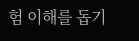험 이해를 돕기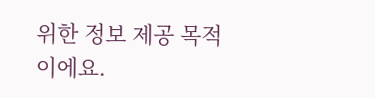위한 정보 제공 목적이에요.